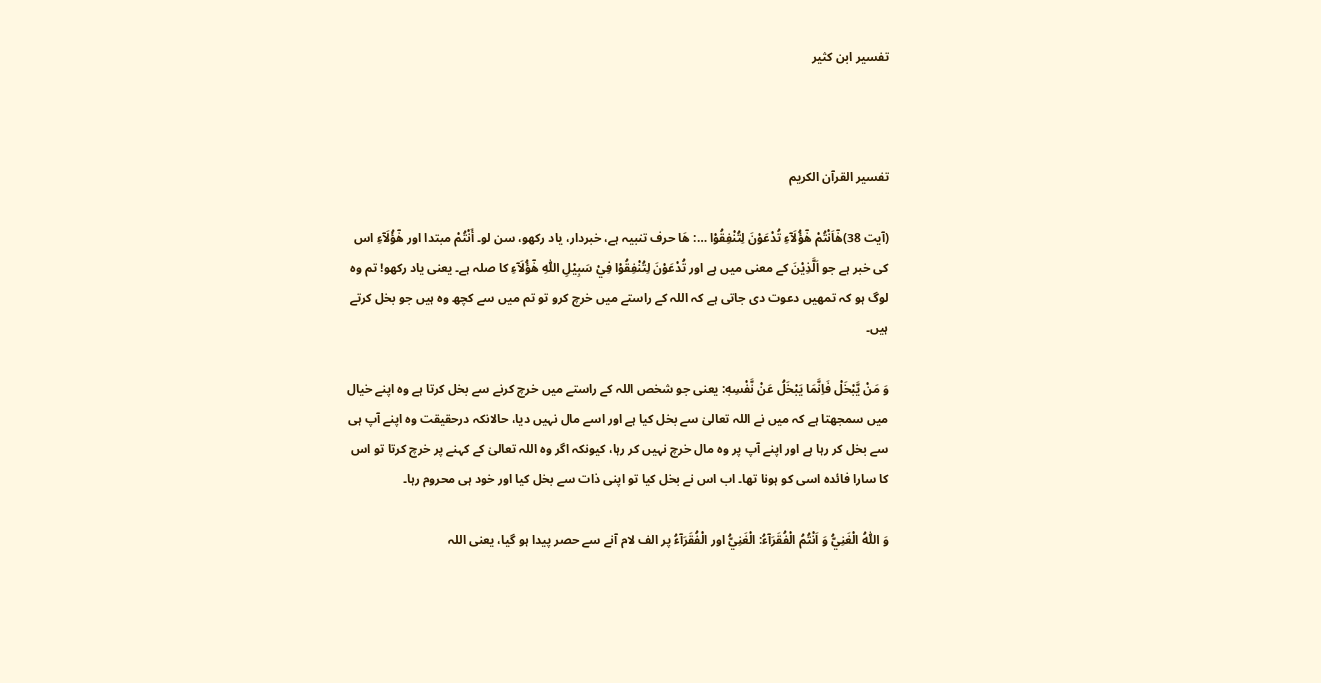تفسير ابن كثير



تفسیر القرآن الکریم

(آیت 38)هٰۤاَنْتُمْ هٰۤؤُلَآءِ تُدْعَوْنَ لِتُنْفِقُوْا …: هَا حرف تنبیہ ہے، خبردار، یاد رکھو، سن لو۔ أَنْتُمْ مبتدا اور هٰۤؤُلَآءِ اس کی خبر ہے جو اَلَّذِيْنَ کے معنی میں ہے اور تُدْعَوْنَ لِتُنْفِقُوْا فِيْ سَبِيْلِ اللّٰهِ هٰۤؤُلَآءِ کا صلہ ہے۔ یعنی یاد رکھو! تم وہ لوگ ہو کہ تمھیں دعوت دی جاتی ہے کہ اللہ کے راستے میں خرچ کرو تو تم میں سے کچھ وہ ہیں جو بخل کرتے ہیں۔

وَ مَنْ يَّبْخَلْ فَاِنَّمَا يَبْخَلُ عَنْ نَّفْسِهٖ: یعنی جو شخص اللہ کے راستے میں خرچ کرنے سے بخل کرتا ہے وہ اپنے خیال میں سمجھتا ہے کہ میں نے اللہ تعالیٰ سے بخل کیا ہے اور اسے مال نہیں دیا، حالانکہ درحقیقت وہ اپنے آپ ہی سے بخل کر رہا ہے اور اپنے آپ پر وہ مال خرچ نہیں کر رہا، کیونکہ اگر وہ اللہ تعالیٰ کے کہنے پر خرچ کرتا تو اس کا سارا فائدہ اسی کو ہونا تھا۔ اب اس نے بخل کیا تو اپنی ذات سے بخل کیا اور خود ہی محروم رہا۔

وَ اللّٰهُ الْغَنِيُّ وَ اَنْتُمُ الْفُقَرَآءُ: الْغَنِيُّ اور الْفُقَرَآءُ پر الف لام آنے سے حصر پیدا ہو گیا، یعنی اللہ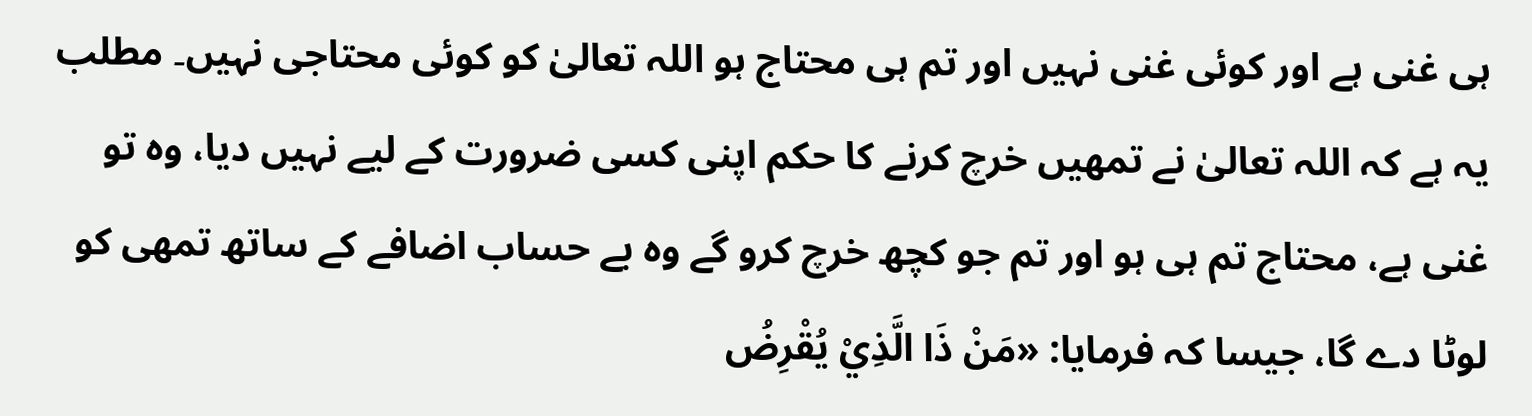ہی غنی ہے اور کوئی غنی نہیں اور تم ہی محتاج ہو اللہ تعالیٰ کو کوئی محتاجی نہیں۔ مطلب یہ ہے کہ اللہ تعالیٰ نے تمھیں خرچ کرنے کا حکم اپنی کسی ضرورت کے لیے نہیں دیا، وہ تو غنی ہے، محتاج تم ہی ہو اور تم جو کچھ خرچ کرو گے وہ بے حساب اضافے کے ساتھ تمھی کو لوٹا دے گا، جیسا کہ فرمایا: «مَنْ ذَا الَّذِيْ يُقْرِضُ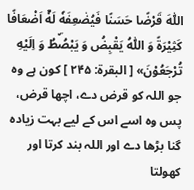اللّٰهَ قَرْضًا حَسَنًا فَيُضٰعِفَهٗ لَهٗۤ اَضْعَافًا كَثِيْرَةً وَ اللّٰهُ يَقْبِضُ وَ يَبْصُۜطُ وَ اِلَيْهِ تُرْجَعُوْنَ» [ البقرۃ: ۲۴۵ ] کون ہے وہ جو اللہ کو قرض دے، اچھا قرض، پس وہ اسے اس کے لیے بہت زیادہ گنا بڑھا دے اور اللہ بند کرتا اور کھولتا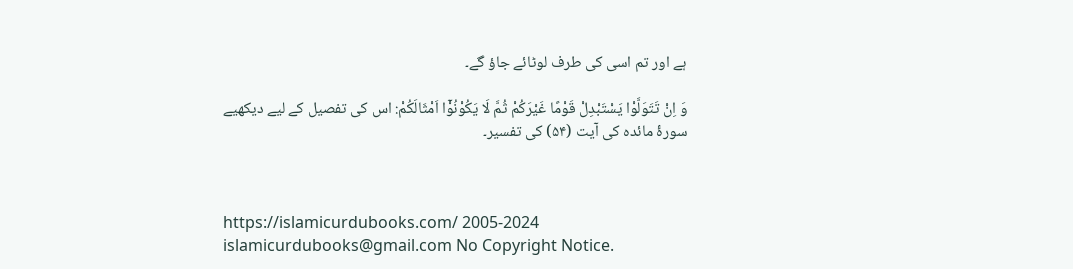ہے اور تم اسی کی طرف لوٹائے جاؤ گے۔

وَ اِنْ تَتَوَلَّوْا يَسْتَبْدِلْ قَوْمًا غَيْرَكُمْ ثُمَّ لَا يَكُوْنُوْۤا اَمْثَالَكُمْ: اس کی تفصیل کے لیے دیکھیے سورۂ مائدہ کی آیت (۵۴) کی تفسیر۔



https://islamicurdubooks.com/ 2005-2024 islamicurdubooks@gmail.com No Copyright Notice.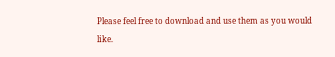Please feel free to download and use them as you would like.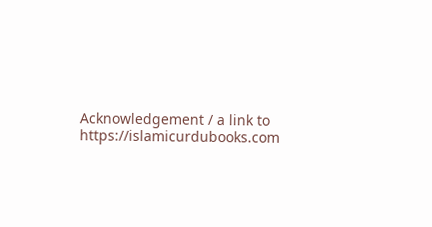Acknowledgement / a link to https://islamicurdubooks.com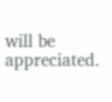will be appreciated.